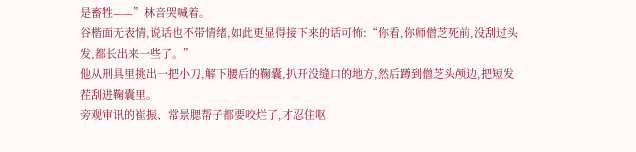是畜牲——”林音哭喊着。
谷楷面无表情,说话也不带情绪,如此更显得接下来的话可怖:“你看,你师僧芝死前,没刮过头发,都长出来一些了。”
他从刑具里挑出一把小刀,解下腰后的鞠囊,扒开没缝口的地方,然后蹲到僧芝头颅边,把短发茬刮进鞠囊里。
旁观审讯的崔振、常景腮帮子都要咬烂了,才忍住呕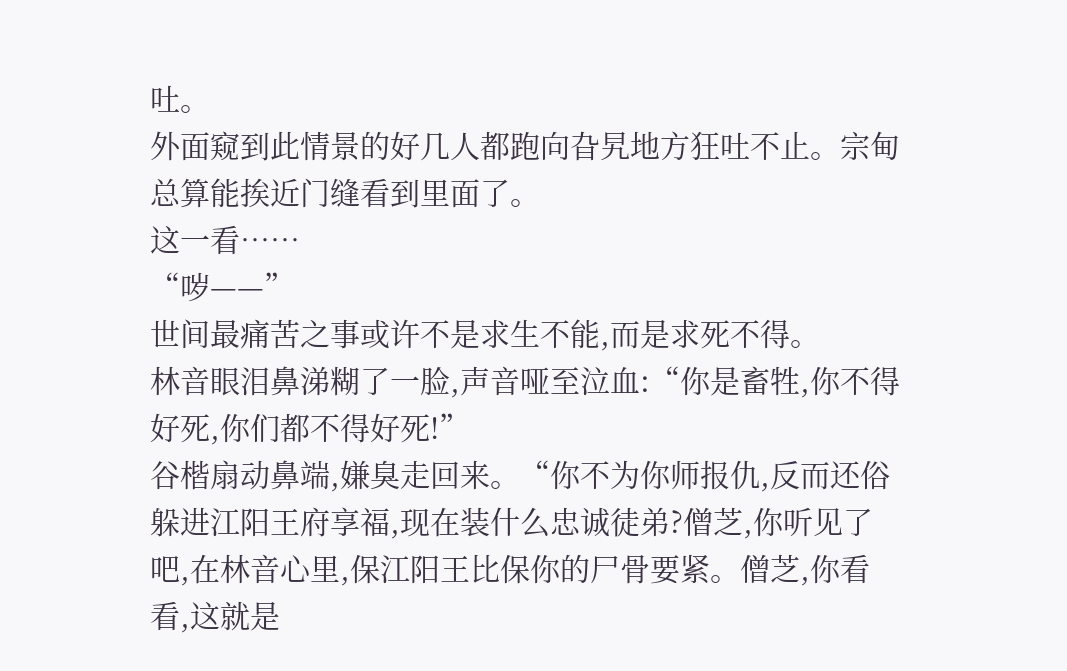吐。
外面窥到此情景的好几人都跑向旮旯地方狂吐不止。宗甸总算能挨近门缝看到里面了。
这一看……
“哕——”
世间最痛苦之事或许不是求生不能,而是求死不得。
林音眼泪鼻涕糊了一脸,声音哑至泣血:“你是畜牲,你不得好死,你们都不得好死!”
谷楷扇动鼻端,嫌臭走回来。“你不为你师报仇,反而还俗躲进江阳王府享福,现在装什么忠诚徒弟?僧芝,你听见了吧,在林音心里,保江阳王比保你的尸骨要紧。僧芝,你看看,这就是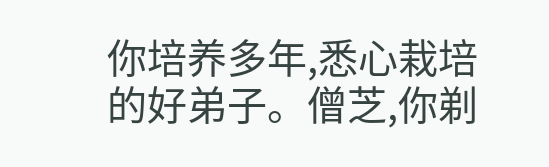你培养多年,悉心栽培的好弟子。僧芝,你剃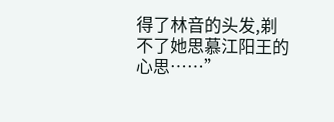得了林音的头发,剃不了她思慕江阳王的心思……”